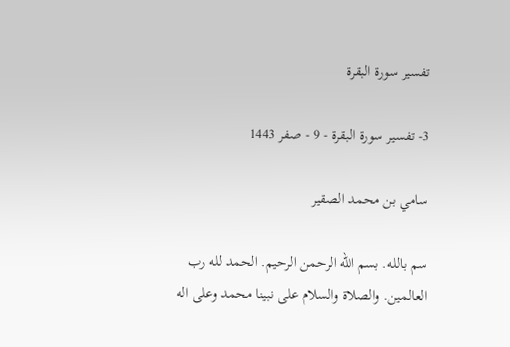تفسير سورة البقرة

3- تفسير سورة البقرة - 9 - صفر 1443

سامي بن محمد الصقير

سم بالله. بسم الله الرحمن الرحيم. الحمد لله رب العالمين. والصلاة والسلام على نبينا محمد وعلى اله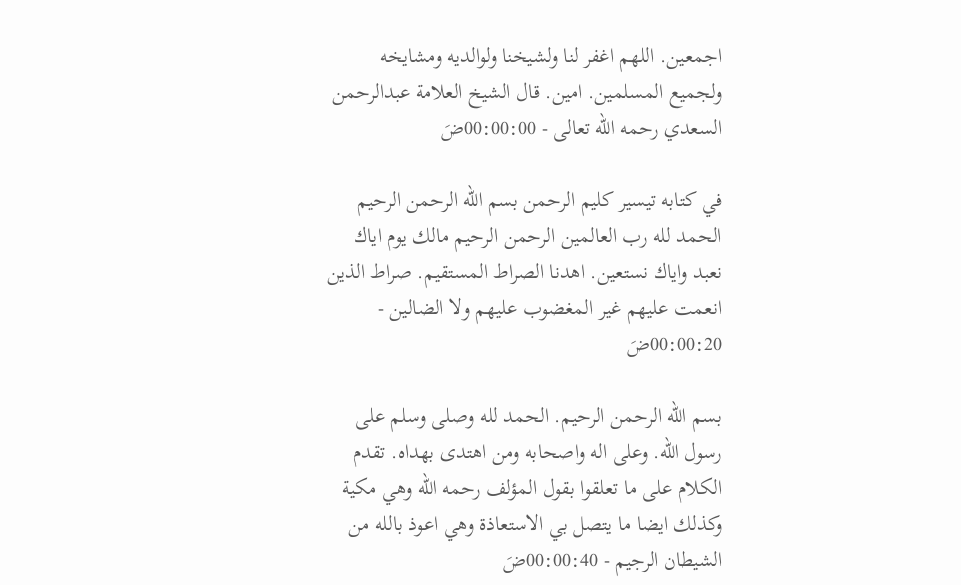اجمعين. اللهم اغفر لنا ولشيخنا ولوالديه ومشايخه ولجميع المسلمين. امين. قال الشيخ العلامة عبدالرحمن السعدي رحمه الله تعالى - 00:00:00ضَ

في كتابه تيسير كليم الرحمن بسم الله الرحمن الرحيم الحمد لله رب العالمين الرحمن الرحيم مالك يوم اياك نعبد واياك نستعين. اهدنا الصراط المستقيم. صراط الذين انعمت عليهم غير المغضوب عليهم ولا الضالين - 00:00:20ضَ

بسم الله الرحمن الرحيم. الحمد لله وصلى وسلم على رسول الله. وعلى اله واصحابه ومن اهتدى بهداه. تقدم الكلام على ما تعلقوا بقول المؤلف رحمه الله وهي مكية وكذلك ايضا ما يتصل بي الاستعاذة وهي اعوذ بالله من الشيطان الرجيم - 00:00:40ضَ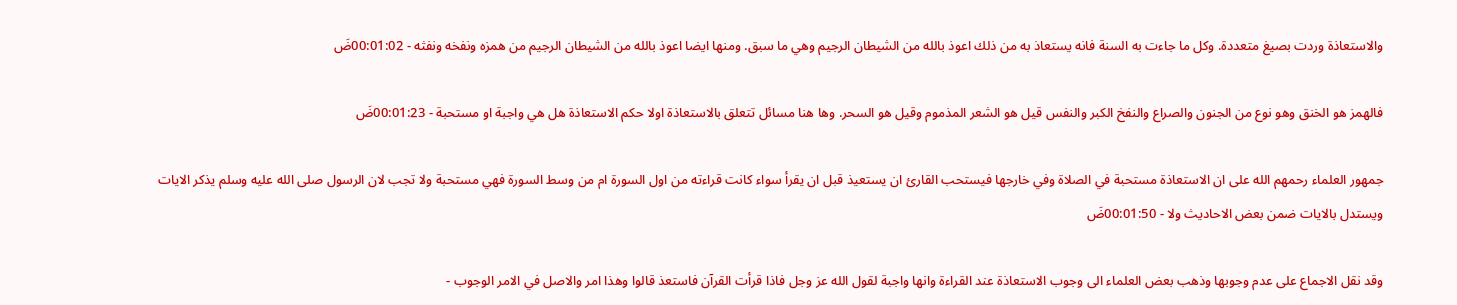والاستعاذة وردت بصيغ متعددة. وكل ما جاءت به السنة فانه يستعاذ به من ذلك اعوذ بالله من الشيطان الرجيم وهي ما سبق. ومنها ايضا اعوذ بالله من الشيطان الرجيم من همزه ونفخه ونفثه - 00:01:02ضَ

فالهمز هو الخنق وهو نوع من الجنون والصراع والنفخ الكبر والنفس قيل هو الشعر المذموم وقيل هو السحر. وها هنا مسائل تتعلق بالاستعاذة اولا حكم الاستعاذة هل هي واجبة او مستحبة - 00:01:23ضَ

جمهور العلماء رحمهم الله على ان الاستعاذة مستحبة في الصلاة وفي خارجها فيستحب القارئ ان يستعيذ قبل ان يقرأ سواء كانت قراءته من اول السورة ام من وسط السورة فهي مستحبة ولا تجب لان الرسول صلى الله عليه وسلم يذكر الايات ويستدل بالايات ضمن بعض الاحاديث ولا - 00:01:50ضَ

وقد نقل الاجماع على عدم وجوبها وذهب بعض العلماء الى وجوب الاستعاذة عند القراءة وانها واجبة لقول الله عز وجل فاذا قرأت القرآن فاستعذ قالوا وهذا امر والاصل في الامر الوجوب -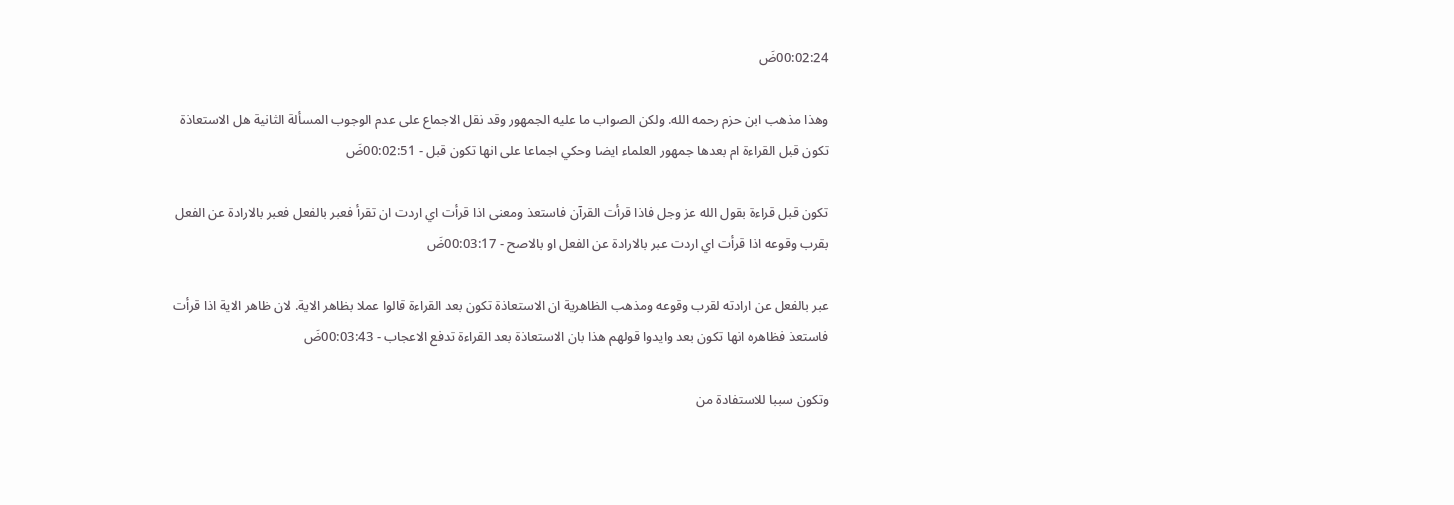00:02:24ضَ

وهذا مذهب ابن حزم رحمه الله. ولكن الصواب ما عليه الجمهور وقد نقل الاجماع على عدم الوجوب المسألة الثانية هل الاستعاذة تكون قبل القراءة ام بعدها جمهور العلماء ايضا وحكي اجماعا على انها تكون قبل - 00:02:51ضَ

تكون قبل قراءة بقول الله عز وجل فاذا قرأت القرآن فاستعذ ومعنى اذا قرأت اي اردت ان تقرأ فعبر بالفعل فعبر بالارادة عن الفعل بقرب وقوعه اذا قرأت اي اردت عبر بالارادة عن الفعل او بالاصح - 00:03:17ضَ

عبر بالفعل عن ارادته لقرب وقوعه ومذهب الظاهرية ان الاستعاذة تكون بعد القراءة قالوا عملا بظاهر الاية. لان ظاهر الاية اذا قرأت فاستعذ فظاهره انها تكون بعد وايدوا قولهم هذا بان الاستعاذة بعد القراءة تدفع الاعجاب - 00:03:43ضَ

وتكون سببا للاستفادة من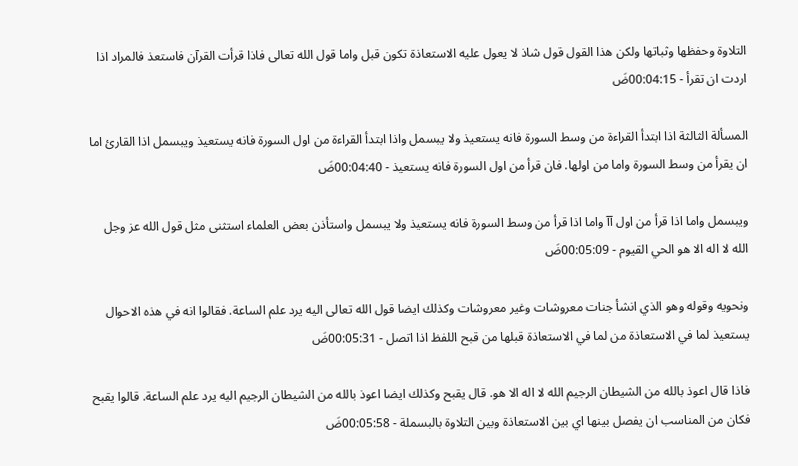التلاوة وحفظها وثباتها ولكن هذا القول قول شاذ لا يعول عليه الاستعاذة تكون قبل واما قول الله تعالى فاذا قرأت القرآن فاستعذ فالمراد اذا اردت ان تقرأ - 00:04:15ضَ

المسألة الثالثة اذا ابتدأ القراءة من وسط السورة فانه يستعيذ ولا يبسمل واذا ابتدأ القراءة من اول السورة فانه يستعيذ ويبسمل اذا القارئ اما ان يقرأ من وسط السورة واما من اولها. فان قرأ من اول السورة فانه يستعيذ - 00:04:40ضَ

ويبسمل واما اذا قرأ من اول آآ واما اذا قرأ من وسط السورة فانه يستعيذ ولا يبسمل واستأذن بعض العلماء استثنى مثل قول الله عز وجل الله لا اله الا هو الحي القيوم - 00:05:09ضَ

ونحويه وقوله وهو الذي انشأ جنات معروشات وغير معروشات وكذلك ايضا قول الله تعالى اليه يرد علم الساعة. فقالوا انه في هذه الاحوال يستعيذ لما في الاستعاذة من لما في الاستعاذة قبلها من قبح اللفظ اذا اتصل - 00:05:31ضَ

فاذا قال اعوذ بالله من الشيطان الرجيم الله لا اله الا هو. قال يقبح وكذلك ايضا اعوذ بالله من الشيطان الرجيم اليه يرد علم الساعة. قالوا يقبح فكان من المناسب ان يفصل بينها اي بين الاستعاذة وبين التلاوة بالبسملة - 00:05:58ضَ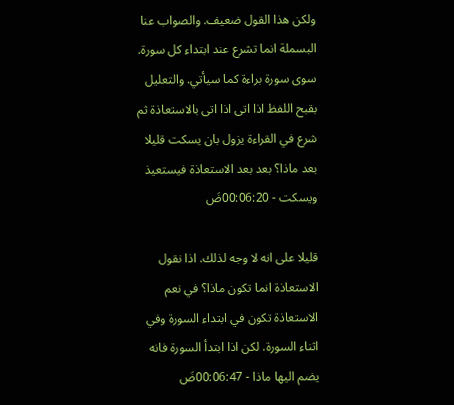ولكن هذا القول ضعيف. والصواب عنا البسملة انما تشرع عند ابتداء كل سورة. سوى سورة براءة كما سيأتي. والتعليل بقبح اللفظ اذا اتى اذا اتى بالاستعاذة ثم شرع في القراءة يزول بان يسكت قليلا بعد ماذا؟ بعد بعد الاستعاذة فيستعيذ ويسكت - 00:06:20ضَ

قليلا على انه لا وجه لذلك. اذا نقول الاستعاذة انما تكون ماذا؟ في نعم الاستعاذة تكون في ابتداء السورة وفي اثناء السورة. لكن اذا ابتدأ السورة فانه يضم اليها ماذا - 00:06:47ضَ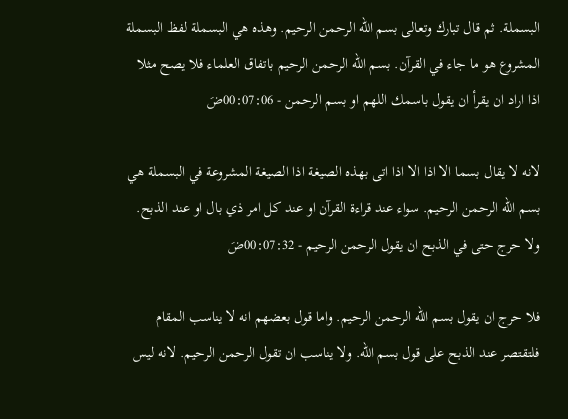البسملة. ثم قال تبارك وتعالى بسم الله الرحمن الرحيم. وهذه هي البسملة لفظ البسملة المشروع هو ما جاء في القرآن. بسم الله الرحمن الرحيم باتفاق العلماء فلا يصح مثلا اذا اراد ان يقرأ ان يقول باسمك اللهم او بسم الرحمن - 00:07:06ضَ

لانه لا يقال بسما الا اذا الا اذا اتى بهذه الصيغة اذا الصيغة المشروعة في البسملة هي بسم الله الرحمن الرحيم. سواء عند قراءة القرآن او عند كل امر ذي بال او عند الذبح. ولا حرج حتى في الذبح ان يقول الرحمن الرحيم - 00:07:32ضَ

فلا حرج ان يقول بسم الله الرحمن الرحيم. واما قول بعضهم انه لا يناسب المقام فلتقتصر عند الذبح على قول بسم الله. ولا يناسب ان تقول الرحمن الرحيم. لانه ليس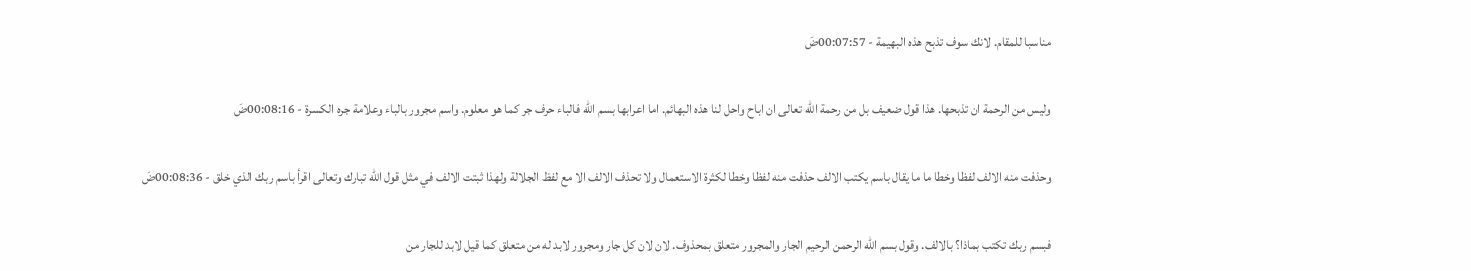مناسبا للمقام. لانك سوف تذبح هذه البهيمة - 00:07:57ضَ

وليس من الرحمة ان تذبحها. هذا قول ضعيف بل من رحمة الله تعالى ان اباح واحل لنا هذه البهائم. اما اعرابها بسم الله فالباء حرف جر كما هو معلوم. واسم مجرور بالباء وعلامة جره الكسرة - 00:08:16ضَ

وحذفت منه الالف لفظا وخطا ما ما يقال باسم يكتب الالف حذفت منه لفظا وخطا لكثرة الاستعمال ولا تحذف الالف الا مع لفظ الجلالة ولهذا ثبتت الالف في مثل قول الله تبارك وتعالى اقرأ باسم ربك الذي خلق - 00:08:36ضَ

فبسم ربك تكتب بماذا؟ بالالف. وقول بسم الله الرحمن الرحيم الجار والمجرور متعلق بمحذوف. لان لان كل جار ومجرور لابد له من متعلق كما قيل لابد للجار من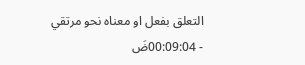التعلق بفعل او معناه نحو مرتقي - 00:09:04ضَ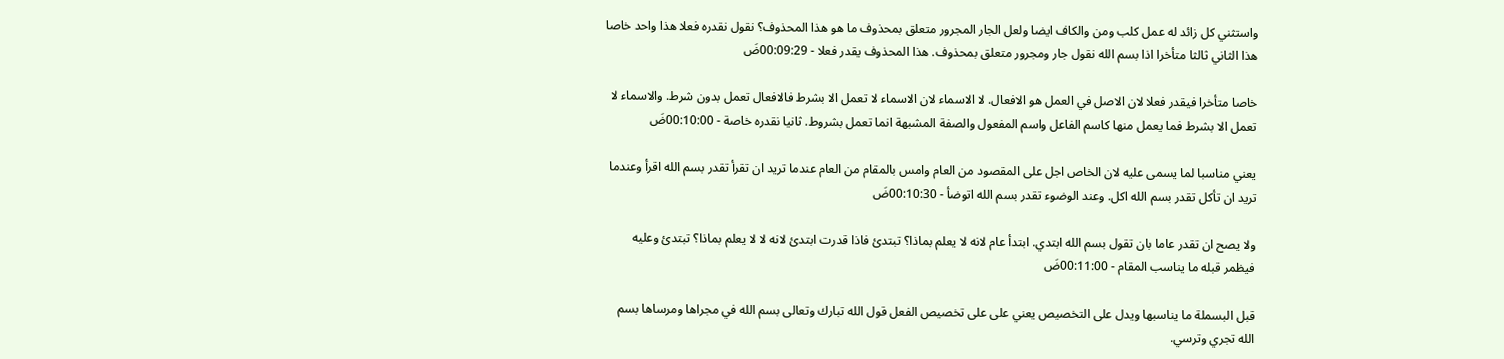واستثني كل زائد له عمل كلب ومن والكاف ايضا ولعل الجار المجرور متعلق بمحذوف ما هو هذا المحذوف؟ نقول نقدره فعلا هذا واحد خاصا هذا الثاني ثالثا متأخرا اذا بسم الله نقول جار ومجرور متعلق بمحذوف. هذا المحذوف يقدر فعلا - 00:09:29ضَ

خاصا متأخرا فيقدر فعلا لان الاصل في العمل هو الافعال. لا الاسماء لان الاسماء لا تعمل الا بشرط فالافعال تعمل بدون شرط. والاسماء لا تعمل الا بشرط فما يعمل منها كاسم الفاعل واسم المفعول والصفة المشبهة انما تعمل بشروط. ثانيا نقدره خاصة - 00:10:00ضَ

يعني مناسبا لما يسمى عليه لان الخاص اجل على المقصود من العام وامس بالمقام من العام عندما تريد ان تقرأ تقدر بسم الله اقرأ وعندما تريد ان تأكل تقدر بسم الله اكل. وعند الوضوء تقدر بسم الله اتوضأ - 00:10:30ضَ

ولا يصح ان تقدر عاما بان تقول بسم الله ابتدي. ابتدأ عام لانه لا يعلم بماذا؟ تبتدئ فاذا قدرت ابتدئ لانه لا لا يعلم بماذا؟ تبتدئ وعليه فيظمر قبله ما يناسب المقام - 00:11:00ضَ

قبل البسملة ما يناسبها ويدل على التخصيص يعني على على تخصيص الفعل قول الله تبارك وتعالى بسم الله في مجراها ومرساها بسم الله تجري وترسي.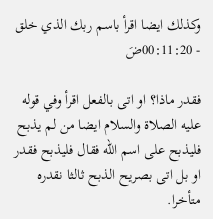وكذلك ايضا اقرأ باسم ربك الذي خلق - 00:11:20ضَ

فقدر ماذا؟ او اتى بالفعل اقرأ وفي قوله عليه الصلاة والسلام ايضا من لم يذبح فليذبح على اسم الله فقال فليذبح فقدر او بل اتى بصريح الذبح ثالثا نقدره متأخرا.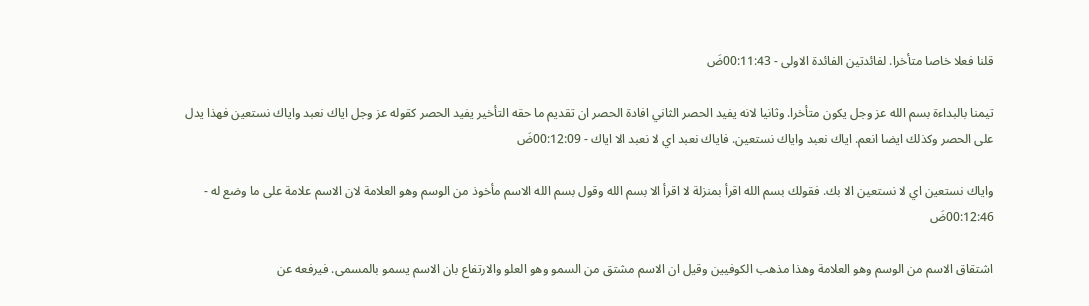قلنا فعلا خاصا متأخرا. لفائدتين الفائدة الاولى - 00:11:43ضَ

تيمنا بالبداءة بسم الله عز وجل يكون متأخرا. وثانيا لانه يفيد الحصر الثاني افادة الحصر ان تقديم ما حقه التأخير يفيد الحصر كقوله عز وجل اياك نعبد واياك نستعين فهذا يدل على الحصر وكذلك ايضا انعم. اياك نعبد واياك نستعين. فاياك نعبد اي لا نعبد الا اياك - 00:12:09ضَ

واياك نستعين اي لا نستعين الا بك. فقولك بسم الله اقرأ بمنزلة لا اقرأ الا بسم الله وقول بسم الله الاسم مأخوذ من الوسم وهو العلامة لان الاسم علامة على ما وضع له - 00:12:46ضَ

اشتقاق الاسم من الوسم وهو العلامة وهذا مذهب الكوفيين وقيل ان الاسم مشتق من السمو وهو العلو والارتفاع بان الاسم يسمو بالمسمى. فيرفعه عن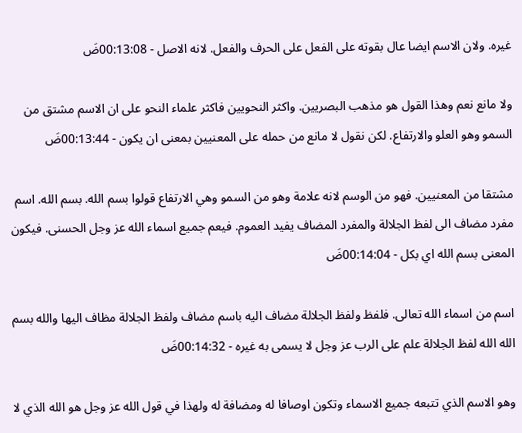غيره. ولان الاسم ايضا عال بقوته على الفعل على الحرف والفعل. لانه الاصل - 00:13:08ضَ

ولا مانع نعم وهذا القول هو مذهب البصريين. واكثر النحويين فاكثر علماء النحو على ان الاسم مشتق من السمو وهو العلو والارتفاع. لكن نقول لا مانع من حمله على المعنيين بمعنى ان يكون - 00:13:44ضَ

مشتقا من المعنيين. فهو من الوسم لانه علامة وهو من السمو وهي الارتفاع قولوا بسم الله. بسم الله. اسم مفرد مضاف الى لفظ الجلالة والمفرد المضاف يفيد العموم. فيعم جميع اسماء الله عز وجل الحسنى. فيكون المعنى بسم الله اي بكل - 00:14:04ضَ

اسم من اسماء الله تعالى. فلفظ ولفظ الجلالة مضاف اليه باسم مضاف ولفظ الجلالة مظاف اليها والله بسم الله الله لفظ الجلالة علم على الرب عز وجل لا يسمى به غيره - 00:14:32ضَ

وهو الاسم الذي تتبعه جميع الاسماء وتكون اوصافا له ومضافة له ولهذا في قول الله عز وجل هو الله الذي لا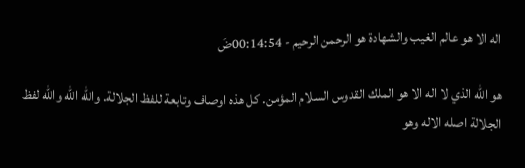اله الا هو عالم الغيب والشهادة هو الرحمن الرحيم - 00:14:54ضَ

هو الله الذي لا اله الا هو الملك القدوس السلام المؤمن. كل هذه اوصاف وتابعة للفظ الجلالة. والله الله والله لفظ الجلالة اصله الاله وهو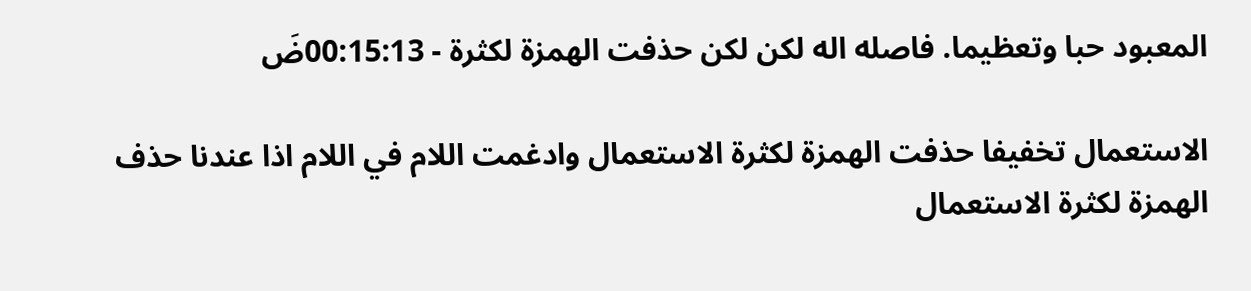المعبود حبا وتعظيما. فاصله اله لكن لكن حذفت الهمزة لكثرة - 00:15:13ضَ

الاستعمال تخفيفا حذفت الهمزة لكثرة الاستعمال وادغمت اللام في اللام اذا عندنا حذف الهمزة لكثرة الاستعمال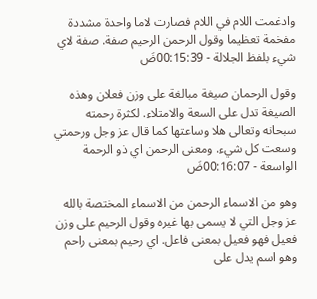وادغمت اللام في اللام فصارت لاما واحدة مشددة مفخمة تعظيما وقول الرحمن الرحيم صفة. صفة لاي شيء بلفظ الجلالة - 00:15:39ضَ

وقول الرحمان صيغة مبالغة على وزن فعلان وهذه الصيغة تدل على السعة والامتلاء. لكثرة رحمته سبحانه وتعالى هلا وساعتها كما قال عز وجل ورحمتي وسعت كل شيء. ومعنى الرحمن اي ذو الرحمة الواسعة - 00:16:07ضَ

وهو من الاسماء الرحمن من الاسماء المختصة بالله عز وجل التي لا يسمى بها غيره وقول الرحيم على وزن فعيل فهو فعيل بمعنى فاعل. اي رحيم بمعنى راحم وهو اسم يدل على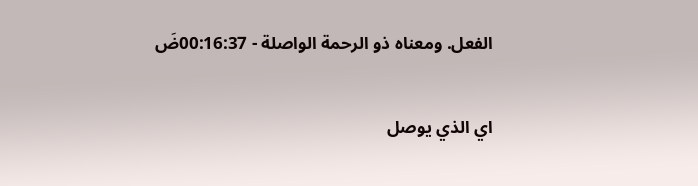الفعل. ومعناه ذو الرحمة الواصلة - 00:16:37ضَ

اي الذي يوصل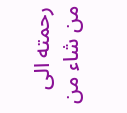رحمته الى من شاء من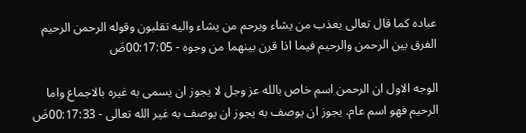عباده كما قال تعالى يعذب من يشاء ويرحم من يشاء واليه تقلبون وقوله الرحمن الرحيم الفرق بين الرحمن والرحيم فيما اذا قرن بينهما من وجوه - 00:17:05ضَ

الوجه الاول ان الرحمن اسم خاص بالله عز وجل لا يجوز ان يسمى به غيره بالاجماع واما الرحيم فهو اسم عام. يجوز ان يوصف به يجوز ان يوصف به غير الله تعالى - 00:17:33ضَ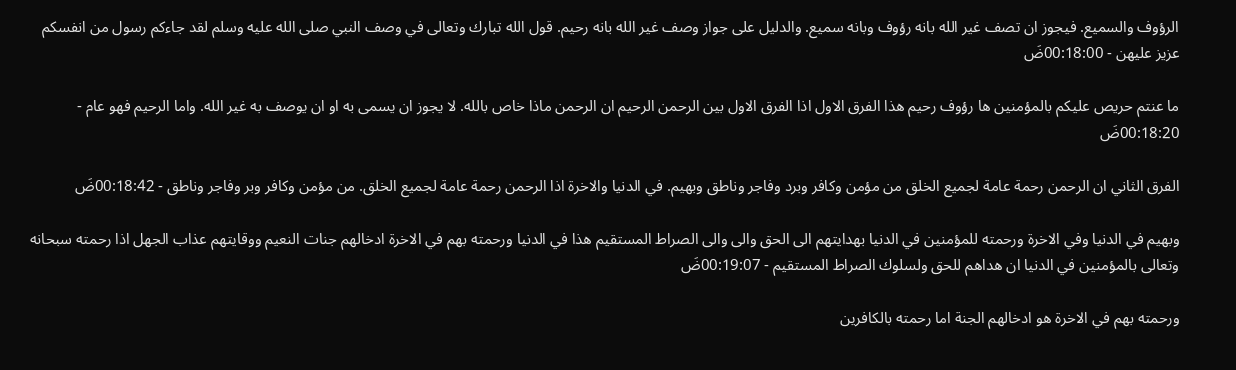الرؤوف والسميع. فيجوز ان تصف غير الله بانه رؤوف وبانه سميع. والدليل على جواز وصف غير الله بانه رحيم. قول الله تبارك وتعالى في وصف النبي صلى الله عليه وسلم لقد جاءكم رسول من انفسكم عزيز عليهن - 00:18:00ضَ

ما عنتم حريص عليكم بالمؤمنين ها رؤوف رحيم هذا الفرق الاول اذا الفرق الاول بين الرحمن الرحيم ان الرحمن ماذا خاص بالله. لا يجوز ان يسمى به او ان يوصف به غير الله. واما الرحيم فهو عام - 00:18:20ضَ

الفرق الثاني ان الرحمن رحمة عامة لجميع الخلق من مؤمن وكافر وبرد وفاجر وناطق وبهيم. في الدنيا والاخرة اذا الرحمن رحمة عامة لجميع الخلق. من مؤمن وكافر وبر وفاجر وناطق - 00:18:42ضَ

وبهيم في الدنيا وفي الاخرة ورحمته للمؤمنين في الدنيا بهدايتهم الى الحق والى والى الصراط المستقيم هذا في الدنيا ورحمته بهم في الاخرة ادخالهم جنات النعيم ووقايتهم عذاب الجهل اذا رحمته سبحانه وتعالى بالمؤمنين في الدنيا ان هداهم للحق ولسلوك الصراط المستقيم - 00:19:07ضَ

ورحمته بهم في الاخرة هو ادخالهم الجنة اما رحمته بالكافرين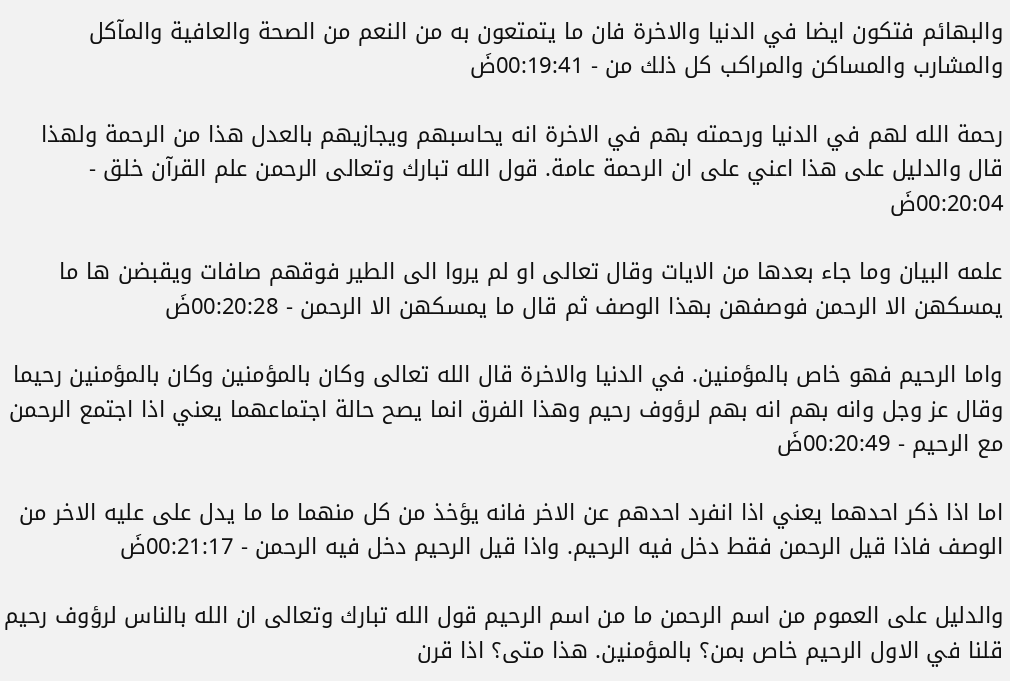والبهائم فتكون ايضا في الدنيا والاخرة فان ما يتمتعون به من النعم من الصحة والعافية والمآكل والمشارب والمساكن والمراكب كل ذلك من - 00:19:41ضَ

رحمة الله لهم في الدنيا ورحمته بهم في الاخرة انه يحاسبهم ويجازيهم بالعدل هذا من الرحمة ولهذا قال والدليل على هذا اعني على ان الرحمة عامة. قول الله تبارك وتعالى الرحمن علم القرآن خلق - 00:20:04ضَ

علمه البيان وما جاء بعدها من الايات وقال تعالى او لم يروا الى الطير فوقهم صافات ويقبضن ها ما يمسكهن الا الرحمن فوصفهن بهذا الوصف ثم قال ما يمسكهن الا الرحمن - 00:20:28ضَ

واما الرحيم فهو خاص بالمؤمنين. في الدنيا والاخرة قال الله تعالى وكان بالمؤمنين وكان بالمؤمنين رحيما وقال عز وجل وانه بهم انه بهم لرؤوف رحيم وهذا الفرق انما يصح حالة اجتماعهما يعني اذا اجتمع الرحمن مع الرحيم - 00:20:49ضَ

اما اذا ذكر احدهما يعني اذا انفرد احدهم عن الاخر فانه يؤخذ من كل منهما ما ما يدل على عليه الاخر من الوصف فاذا قيل الرحمن فقط دخل فيه الرحيم. واذا قيل الرحيم دخل فيه الرحمن - 00:21:17ضَ

والدليل على العموم من اسم الرحمن ما من اسم الرحيم قول الله تبارك وتعالى ان الله بالناس لرؤوف رحيم قلنا في الاول الرحيم خاص بمن؟ بالمؤمنين. هذا متى؟ اذا قرن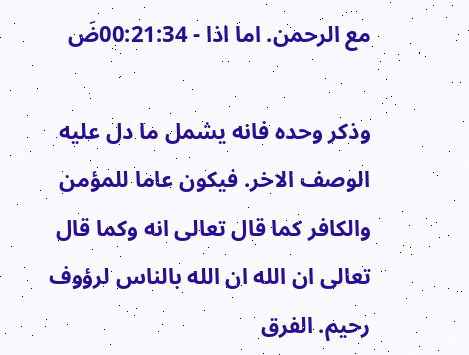مع الرحمن. اما اذا - 00:21:34ضَ

وذكر وحده فانه يشمل ما دل عليه الوصف الاخر. فيكون عاما للمؤمن والكافر كما قال تعالى انه وكما قال تعالى ان الله ان الله بالناس لرؤوف رحيم. الفرق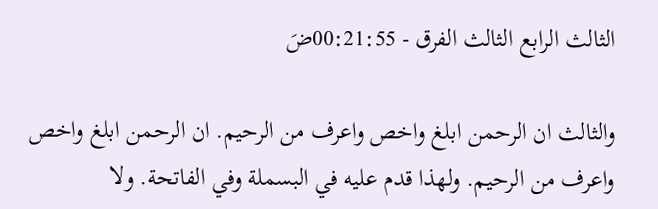الثالث الرابع الثالث الفرق - 00:21:55ضَ

والثالث ان الرحمن ابلغ واخص واعرف من الرحيم. ان الرحمن ابلغ واخص واعرف من الرحيم. ولهذا قدم عليه في البسملة وفي الفاتحة. ولا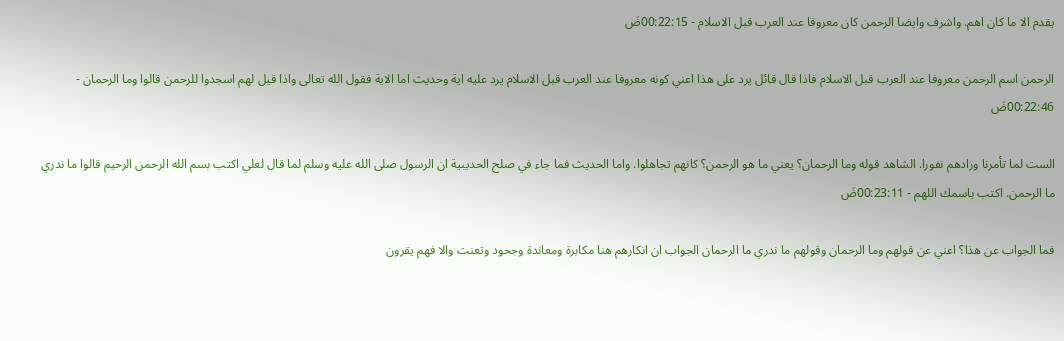يقدم الا ما كان اهم. واشرف وايضا الرحمن كان معروفا عند العرب قبل الاسلام - 00:22:15ضَ

الرحمن اسم الرحمن معروفا عند العرب قبل الاسلام فاذا قال قائل يرد على هذا اعني كونه معروفا عند العرب قبل الاسلام يرد عليه اية وحديث اما الاية فقول الله تعالى واذا قيل لهم اسجدوا للرحمن قالوا وما الرحمان - 00:22:46ضَ

الست لما تأمرنا وزادهم نفورا. الشاهد قوله وما الرحمان؟ يعني ما هو الرحمن؟ كانهم تجاهلوا. واما الحديث فما جاء في صلح الحديبية ان الرسول صلى الله عليه وسلم لما قال لعلي اكتب بسم الله الرحمن الرحيم قالوا ما ندري ما الرحمن. اكتب باسمك اللهم - 00:23:11ضَ

فما الجواب عن هذا؟ اعني عن قولهم وما الرحمان وقولهم ما ندري ما الرحمان الجواب ان انكارهم هنا مكابرة ومعاندة وجحود وتعنت والا فهم يقرون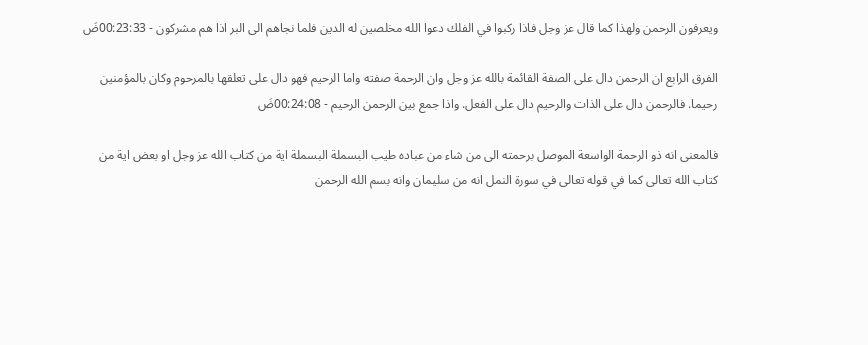ويعرفون الرحمن ولهذا كما قال عز وجل فاذا ركبوا في الفلك دعوا الله مخلصين له الدين فلما نجاهم الى البر اذا هم مشركون - 00:23:33ضَ

الفرق الرابع ان الرحمن دال على الصفة القائمة بالله عز وجل وان الرحمة صفته واما الرحيم فهو دال على تعلقها بالمرحوم وكان بالمؤمنين رحيما. فالرحمن دال على الذات والرحيم دال على الفعل. واذا جمع بين الرحمن الرحيم - 00:24:08ضَ

فالمعنى انه ذو الرحمة الواسعة الموصل برحمته الى من شاء من عباده طيب البسملة البسملة اية من كتاب الله عز وجل او بعض اية من كتاب الله تعالى كما في قوله تعالى في سورة النمل انه من سليمان وانه بسم الله الرحمن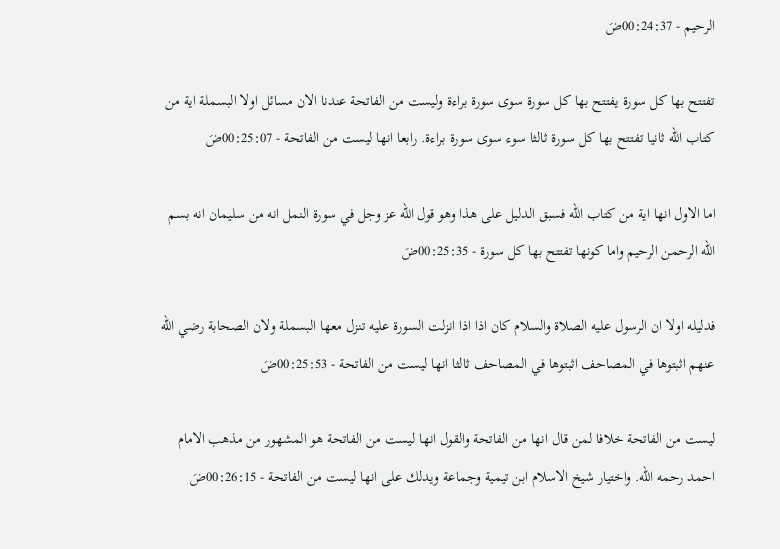الرحيم - 00:24:37ضَ

تفتتح بها كل سورة يفتتح بها كل سورة سوى سورة براءة وليست من الفاتحة عندنا الان مسائل اولا البسملة اية من كتاب الله ثانيا تفتتح بها كل سورة ثالثا سوء سوى سورة براءة. رابعا انها ليست من الفاتحة - 00:25:07ضَ

اما الاول انها اية من كتاب الله فسبق الدليل على هذا وهو قول الله عز وجل في سورة النمل انه من سليمان انه بسم الله الرحمن الرحيم واما كونها تفتتح بها كل سورة - 00:25:35ضَ

فدليله اولا ان الرسول عليه الصلاة والسلام كان اذا اذا انزلت السورة عليه تنزل معها البسملة ولان الصحابة رضي الله عنهم اثبتوها في المصاحف اثبتوها في المصاحف ثالثا انها ليست من الفاتحة - 00:25:53ضَ

ليست من الفاتحة خلافا لمن قال انها من الفاتحة والقول انها ليست من الفاتحة هو المشهور من مذهب الامام احمد رحمه الله. واختيار شيخ الاسلام ابن تيمية وجماعة ويدلك على انها ليست من الفاتحة - 00:26:15ضَ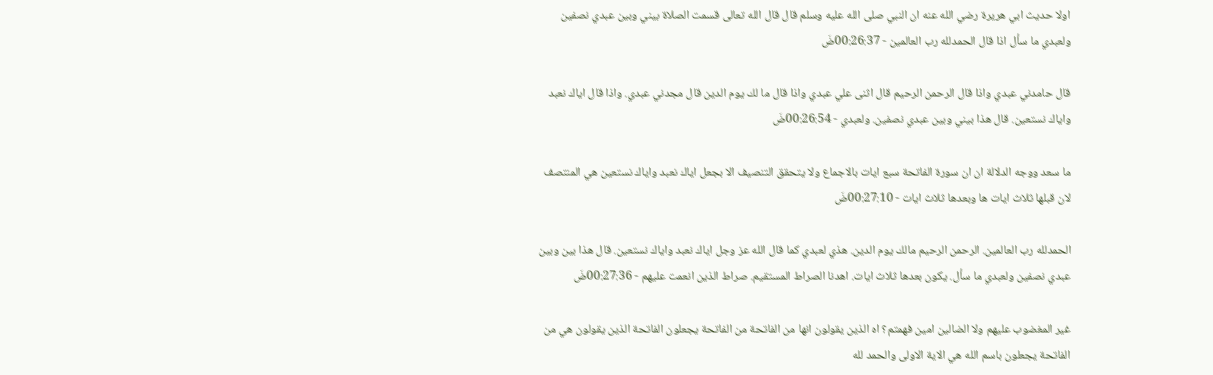اولا حديث ابي هريرة رضي الله عنه ان النبي صلى الله عليه وسلم قال قال الله تعالى قسمت الصلاة بيني وبين عبدي نصفين ولعبدي ما سأل اذا قال الحمدلله رب العالمين - 00:26:37ضَ

قال حامدني عبدي واذا قال الرحمن الرحيم قال اثنى علي عبدي واذا قال ما لك يوم الدين قال مجدني عبدي. واذا قال اياك نعبد واياك نستعين. قال هذا بيني وبين عبدي نصفين. ولعبدي - 00:26:54ضَ

ما سعد ووجه الدلالة ان ان سورة الفاتحة سبع ايات بالاجماع ولا يتحقق التنصيف الا بجعل اياك نعبد واياك نستعين هي المنتصف لان قبلها ثلاث ايات ها وبعدها ثلاث ايات - 00:27:10ضَ

الحمدلله رب العالمين. الرحمن الرحيم مالك يوم الدين. هذي لعبدي كما قال الله عز وجل اياك نعبد واياك نستعين. قال هذا بين وبين عبدي نصفين ولعبدي ما سأل. يكون بعدها ثلاث ايات. اهدنا الصراط المستقيم. صراط الذين انعمت عليهم - 00:27:36ضَ

غير المغضوب عليهم ولا الضالين امين فهمتم؟ اه الذين يقولون انها من الفاتحة من الفاتحة يجعلون الفاتحة الذين يقولون هي من الفاتحة يجعلون باسم الله هي الاية الاولى والحمد لله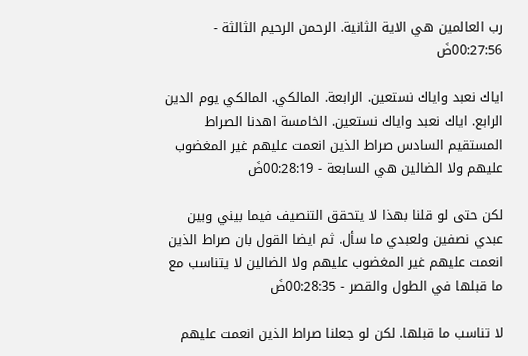رب العالمين هي الاية الثانية. الرحمن الرحيم الثالثة - 00:27:56ضَ

اياك نعبد واياك نستعين. الرابعة. المالكي. المالكي يوم الدين الرابع. اياك نعبد واياك نستعين. الخامسة اهدنا الصراط المستقيم السادس صراط الذين انعمت عليهم غير المغضوب عليهم ولا الضالين هي السابعة - 00:28:19ضَ

لكن حتى لو قلنا بهذا لا يتحقق التنصيف فيما بيني وبين عبدي نصفين ولعبدي ما سأل. ثم ايضا القول بان صراط الذين انعمت عليهم غير المغضوب عليهم ولا الضالين لا يتناسب مع ما قبلها في الطول والقصر - 00:28:35ضَ

لا تناسب ما قبلها. لكن لو جعلنا صراط الذين انعمت عليهم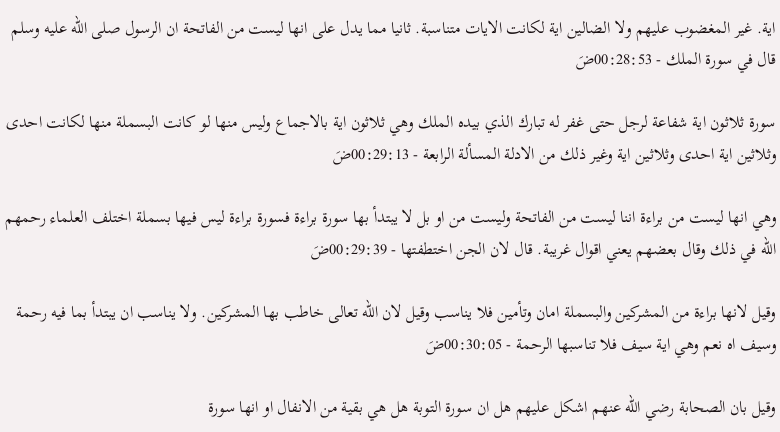اية. غير المغضوب عليهم ولا الضالين اية لكانت الايات متناسبة. ثانيا مما يدل على انها ليست من الفاتحة ان الرسول صلى الله عليه وسلم قال في سورة الملك - 00:28:53ضَ

سورة ثلاثون اية شفاعة لرجل حتى غفر له تبارك الذي بيده الملك وهي ثلاثون اية بالاجماع وليس منها لو كانت البسملة منها لكانت احدى وثلاثين اية احدى وثلاثين اية وغير ذلك من الادلة المسألة الرابعة - 00:29:13ضَ

وهي انها ليست من براءة اننا ليست من الفاتحة وليست من او بل لا يبتدأ بها سورة براءة فسورة براءة ليس فيها بسملة اختلف العلماء رحمهم الله في ذلك وقال بعضهم يعني اقوال غريبة. قال لان الجن اختطفتها - 00:29:39ضَ

وقيل لانها براءة من المشركين والبسملة امان وتأمين فلا يناسب وقيل لان الله تعالى خاطب بها المشركين. ولا يناسب ان يبتدأ بما فيه رحمة وسيف اه نعم وهي اية سيف فلا تناسبها الرحمة - 00:30:05ضَ

وقيل بان الصحابة رضي الله عنهم اشكل عليهم هل ان سورة التوبة هل هي بقية من الانفال او انها سورة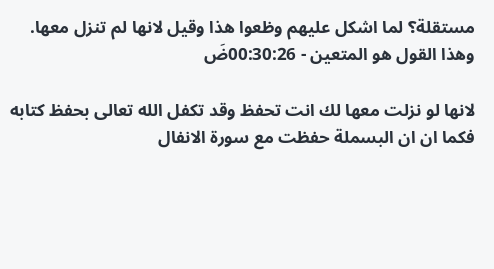مستقلة؟ لما اشكل عليهم وظعوا هذا وقيل لانها لم تنزل معها. وهذا القول هو المتعين - 00:30:26ضَ

لانها لو نزلت معها لك انت تحفظ وقد تكفل الله تعالى بحفظ كتابه فكما ان ان البسملة حفظت مع سورة الانفال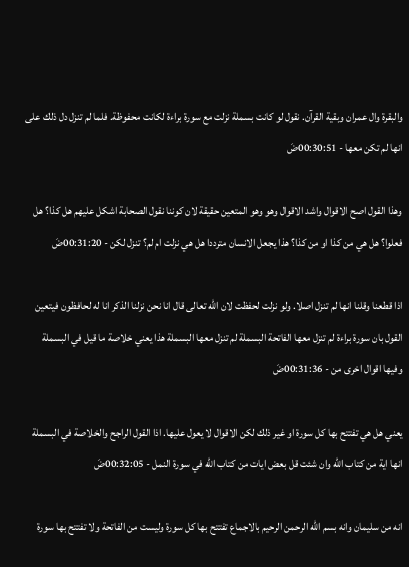والبقرة وال عمران وبقية القرآن. نقول لو كانت بسملة نزلت مع سورة براءة لكانت محفوظة. فلما لم تنزل دل ذلك على انها لم تكن معها - 00:30:51ضَ

وهذا القول اصح الاقوال واشد الاقوال وهو وهو المتعين حقيقة لان كوننا نقول الصحابة اشكل عليهم هل كذا؟ هل فعلوا؟ هل هي من كذا او من كذا؟ هذا يجعل الانسان مترددا هل هي نزلت ام لم؟ تنزل لكن - 00:31:20ضَ

اذا قطعنا وقلنا انها لم تنزل اصلا. ولو نزلت لحفظت لان الله تعالى قال انا نحن نزلنا الذكر انا له لحافظون فيتعين القول بان سورة براءة لم تنزل معها الفاتحة البسملة لم تنزل معها البسملة هذا يعني خلاصة ما قيل في البسملة وفيها اقوال اخرى من - 00:31:36ضَ

يعني هل هي تفتتح بها كل سورة او غير ذلك لكن الاقوال لا يعول عليها. اذا القول الراجح والخلاصة في البسملة انها اية من كتاب الله وان شئت قل بعض ايات من كتاب الله في سورة النمل - 00:32:05ضَ

انه من سليمان وانه بسم الله الرحمن الرحيم بالاجماع تفتتح بها كل سورة وليست من الفاتحة ولا تفتتح بها سورة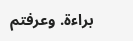براءة. وعرفتم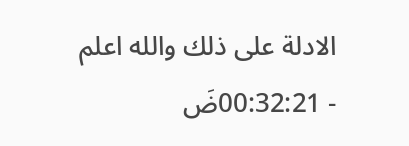الادلة على ذلك والله اعلم - 00:32:21ضَ